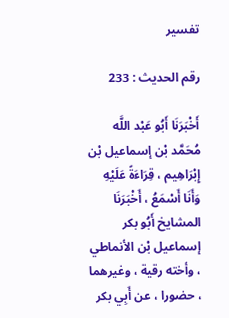تفسير

رقم الحديث : 233

أَخْبَرَنَا أَبُو عَبْد اللَّه مُحَمَّد بْن إسماعيل بْن إِبْرَاهِيم ، قِرَاءَةً عَلَيْهِ وَأَنَا أَسْمَعُ ، أَخْبَرَنَا المشايخ أَبُو بكر إسماعيل بْن الأنماطي ، وأخته رقية ، وغيرهما ، حضورا ، عن أَبِي بكر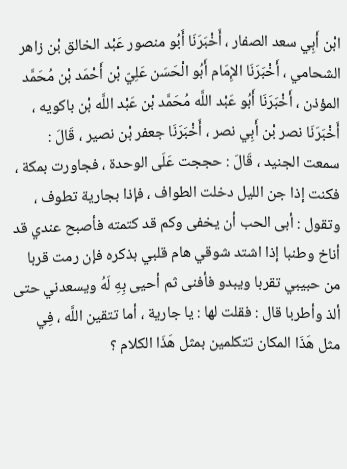ابْن أَبِي سعد الصفار ، أَخْبَرَنَا أَبُو منصور عَبْد الخالق بْن زاهر الشحامي ، أَخْبَرَنَا الإِمَام أَبُو الْحَسَن عَلِيّ بْن أَحْمَد بْن مُحَمَّد المؤذن ، أَخْبَرَنَا أَبُو عَبْد اللَّه مُحَمَّد بْن عَبْد اللَّه بْن باكويه ، أَخْبَرَنَا نصر بْن أَبِي نصر ، أَخْبَرَنَا جعفر بْن نصير ، قَالَ : سمعت الجنيد ، قَالَ : حججت عَلَى الوحدة ، فجاورت بمكة ، فكنت إذا جن الليل دخلت الطواف ، فإذا بجارية تطوف ، وتقول : أبى الحب أن يخفى وكم قد كتمته فأصبح عندي قد أناخ وطنبا إذا اشتد شوقي هام قلبي بذكره فإن رمت قربا من حبيبي تقربا ويبدو فأفنى ثم أحيى بِهِ لَهُ ويسعدني حتى ألذ وأطربا قال : فقلت لها : يا جارية ، أما تتقين اللَّه ، فِي مثل هَذَا المكان تتكلمين بمثل هَذَا الكلام ؟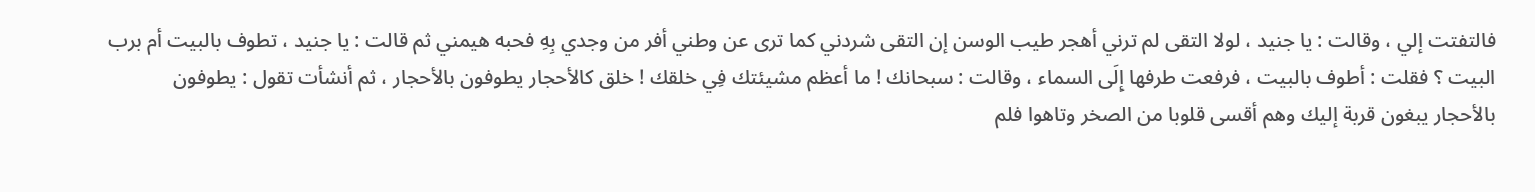فالتفتت إلي ، وقالت : يا جنيد ، لولا التقى لم ترني أهجر طيب الوسن إن التقى شردني كما ترى عن وطني أفر من وجدي بِهِ فحبه هيمني ثم قالت : يا جنيد ، تطوف بالبيت أم برب البيت ؟ فقلت : أطوف بالبيت ، فرفعت طرفها إِلَى السماء ، وقالت : سبحانك ! ما أعظم مشيئتك فِي خلقك ! خلق كالأحجار يطوفون بالأحجار ، ثم أنشأت تقول : يطوفون بالأحجار يبغون قربة إليك وهم أقسى قلوبا من الصخر وتاهوا فلم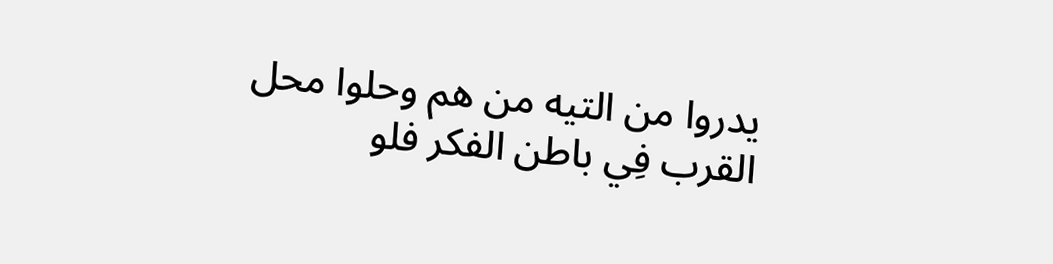يدروا من التيه من هم وحلوا محل القرب فِي باطن الفكر فلو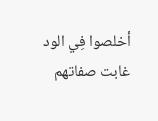أخلصوا فِي الود غابت صفاتهم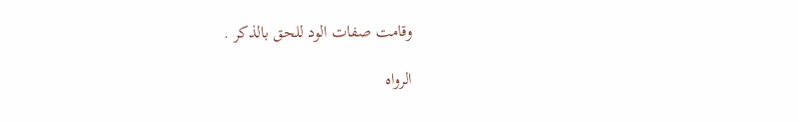وقامت صفات الود للحق بالذكر .

الرواه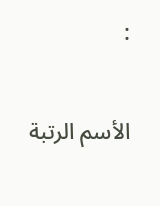:

الأسم الرتبة